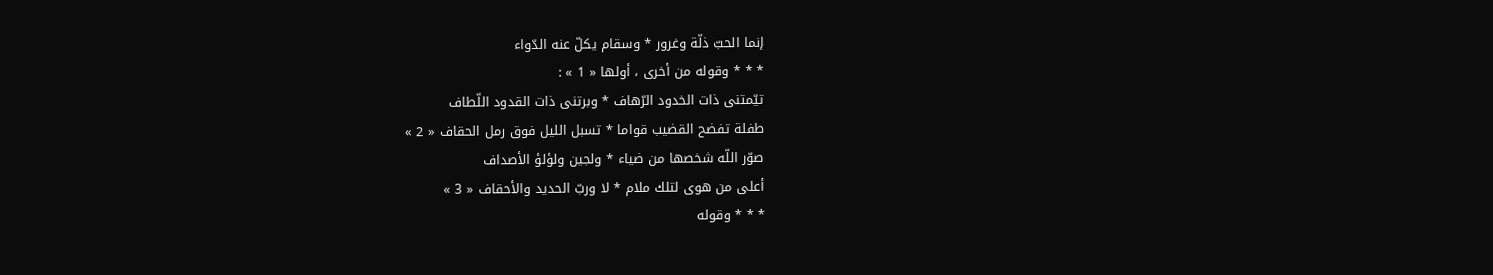إنما الحبّ ذلّة وغرور * وسقام يكلّ عنه الدّواء
* * * وقوله من أخرى ، أولها « 1 » :
تيّمتنى ذات الخدود الرّهاف * وبرتنى ذات القدود اللّطاف
طفلة تفضح القضيب قواما * تسبل الليل فوق رمل الحقاف « 2 »
صوّر اللّه شخصها من ضياء * ولجين ولؤلؤ الأصداف
أعلى من هوى لتلك ملام * لا وربّ الحديد والأحقاف « 3 »
* * * وقوله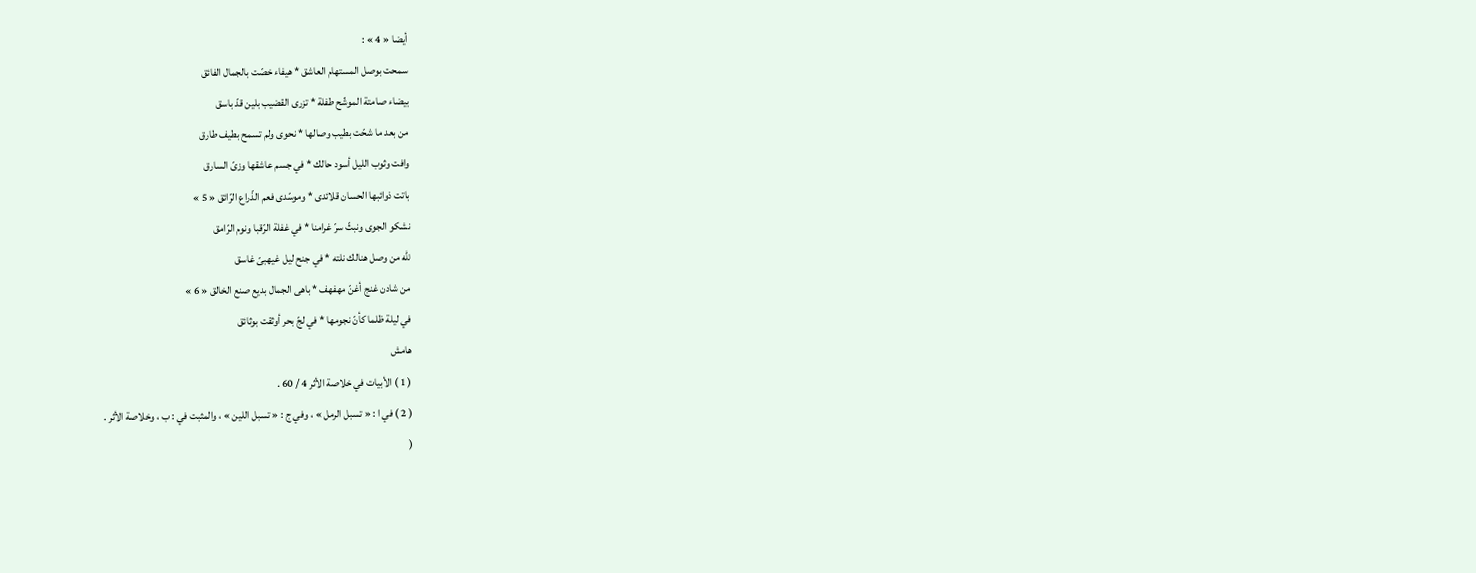أيضا « 4 » :
سمحت بوصل المستهام العاشق * هيفاء خصّت بالجمال الفائق
بيضاء صامتة الموشّح طفلة * تزرى القضيب بلين قدّ باسق
من بعد ما شحّت بطيب وصالها * نحوى ولم تسمح بطيف طارق
وافت وثوب الليل أسود حالك * في جسم عاشقها وزىّ السارق
باتت ذوائبها الحسان قلائدى * وموسّدى فعم الذّراع الرّائق « 5 »
نشكو الجوى ونبثّ سرّ غرامنا * في غفلة الرّقبا ونوم الرّامق
للّه من وصل هنالك نلته * في جنح ليل غيهبىّ غاسق
من شادن غنج أغنّ مهفهف * باهى الجمال بديع صنع الخالق « 6 »
في ليلة ظلما كأنّ نجومها * في لجّ بحر أوثقت بوثائق
هامش
( 1 ) الأبيات في خلاصة الأثر 4 / 60 .
( 2 ) في ا : « تسبل الرمل » ، وفي ج : « تسبل اللين » ، والمثبت في : ب ، وخلاصة الأثر .
(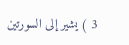3 ) يشير إلى السورتين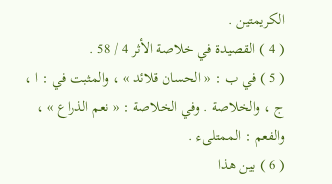الكريمتين .
( 4 ) القصيدة في خلاصة الأثر 4 / 58 .
( 5 ) في ب : « الحسان قلائد » ، والمثبت في : ا ، ج ، والخلاصة . وفي الخلاصة : « نعم الذراع » ، والفعم : الممتلىء .
( 6 ) بين هذا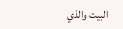البيت والذي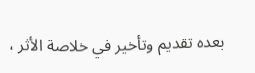بعده تقديم وتأخير في خلاصة الأثر ،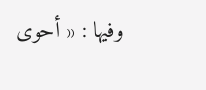وفيها : « أحوى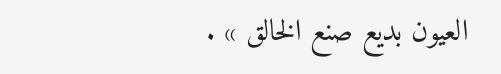العيون بديع صنع الخالق » .